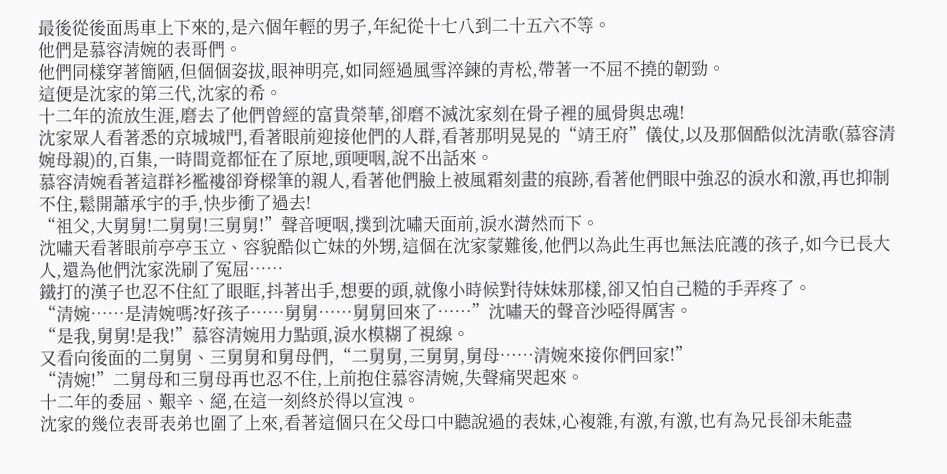最後從後面馬車上下來的,是六個年輕的男子,年紀從十七八到二十五六不等。
他們是慕容清婉的表哥們。
他們同樣穿著簡陋,但個個姿拔,眼神明亮,如同經過風雪淬鍊的青松,帶著一不屈不撓的韌勁。
這便是沈家的第三代,沈家的希。
十二年的流放生涯,磨去了他們曾經的富貴榮華,卻磨不滅沈家刻在骨子裡的風骨與忠魂!
沈家眾人看著悉的京城城門,看著眼前迎接他們的人群,看著那明晃晃的“靖王府”儀仗,以及那個酷似沈清歌(慕容清婉母親)的,百集,一時間竟都怔在了原地,頭哽咽,說不出話來。
慕容清婉看著這群衫襤褸卻脊樑筆的親人,看著他們臉上被風霜刻畫的痕跡,看著他們眼中強忍的淚水和激,再也抑制不住,鬆開蕭承宇的手,快步衝了過去!
“祖父,大舅舅!二舅舅!三舅舅!”聲音哽咽,撲到沈嘯天面前,淚水潸然而下。
沈嘯天看著眼前亭亭玉立、容貌酷似亡妹的外甥,這個在沈家蒙難後,他們以為此生再也無法庇護的孩子,如今已長大人,還為他們沈家洗刷了冤屈……
鐵打的漢子也忍不住紅了眼眶,抖著出手,想要的頭,就像小時候對待妹妹那樣,卻又怕自己糙的手弄疼了。
“清婉……是清婉嗎?好孩子……舅舅……舅舅回來了……”沈嘯天的聲音沙啞得厲害。
“是我,舅舅!是我!”慕容清婉用力點頭,淚水模糊了視線。
又看向後面的二舅舅、三舅舅和舅母們,“二舅舅,三舅舅,舅母……清婉來接你們回家!”
“清婉!”二舅母和三舅母再也忍不住,上前抱住慕容清婉,失聲痛哭起來。
十二年的委屈、艱辛、絕,在這一刻終於得以宣洩。
沈家的幾位表哥表弟也圍了上來,看著這個只在父母口中聽說過的表妹,心複雜,有激,有激,也有為兄長卻未能盡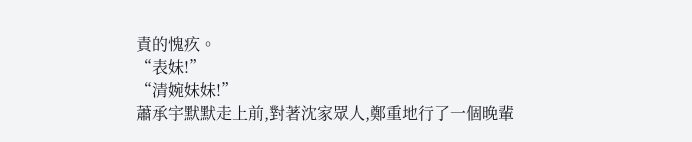責的愧疚。
“表妹!”
“清婉妹妹!”
蕭承宇默默走上前,對著沈家眾人,鄭重地行了一個晚輩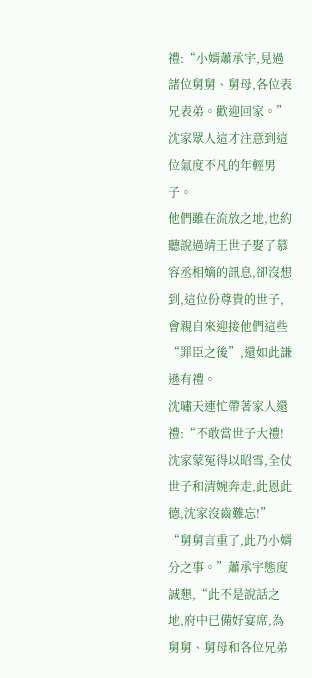禮:“小婿蕭承宇,見過諸位舅舅、舅母,各位表兄表弟。歡迎回家。”
沈家眾人這才注意到這位氣度不凡的年輕男子。
他們雖在流放之地,也約聽說過靖王世子娶了慕容丞相嫡的訊息,卻沒想到,這位份尊貴的世子,會親自來迎接他們這些“罪臣之後”,還如此謙遜有禮。
沈嘯天連忙帶著家人還禮:“不敢當世子大禮!沈家蒙冤得以昭雪,全仗世子和清婉奔走,此恩此德,沈家沒齒難忘!”
“舅舅言重了,此乃小婿分之事。”蕭承宇態度誠懇,“此不是說話之地,府中已備好宴席,為舅舅、舅母和各位兄弟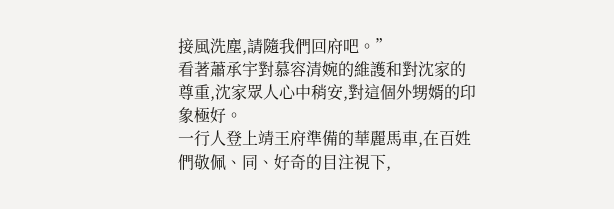接風洗塵,請隨我們回府吧。”
看著蕭承宇對慕容清婉的維護和對沈家的尊重,沈家眾人心中稍安,對這個外甥婿的印象極好。
一行人登上靖王府準備的華麗馬車,在百姓們敬佩、同、好奇的目注視下,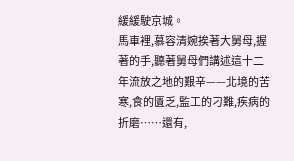緩緩駛京城。
馬車裡,慕容清婉挨著大舅母,握著的手,聽著舅母們講述這十二年流放之地的艱辛——北境的苦寒,食的匱乏,監工的刁難,疾病的折磨……還有,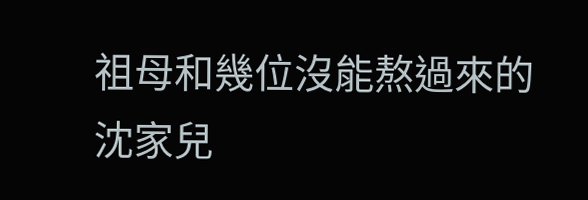祖母和幾位沒能熬過來的沈家兒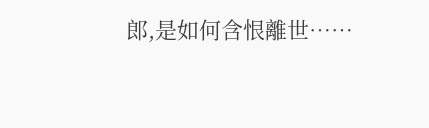郎,是如何含恨離世……